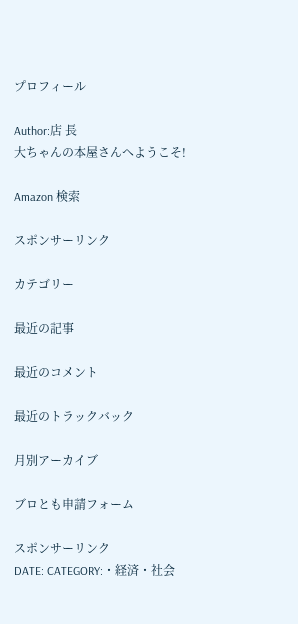プロフィール

Author:店 長
大ちゃんの本屋さんへようこそ!

Amazon 検索

スポンサーリンク

カテゴリー

最近の記事

最近のコメント

最近のトラックバック

月別アーカイブ

ブロとも申請フォーム

スポンサーリンク
DATE: CATEGORY:・経済・社会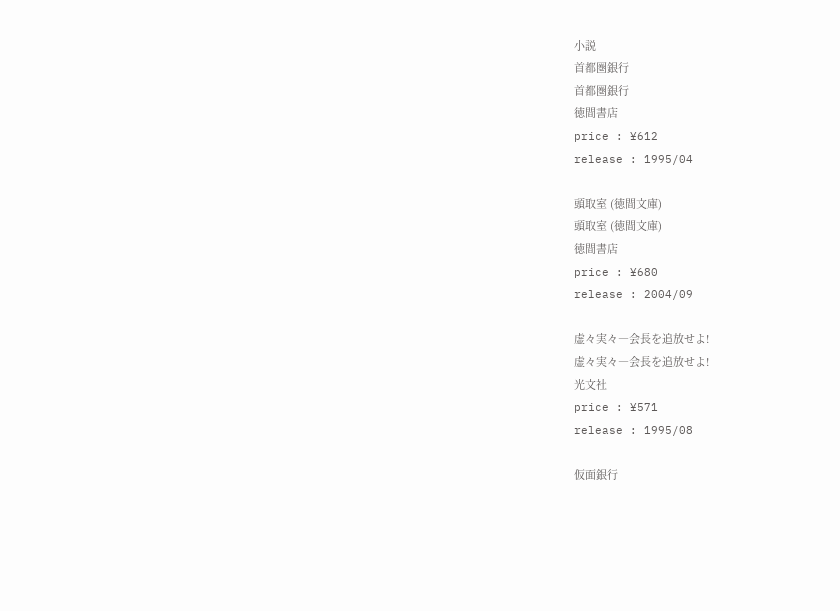小説
首都圏銀行
首都圏銀行
徳間書店
price : ¥612
release : 1995/04

頭取室 (徳間文庫)
頭取室 (徳間文庫)
徳間書店
price : ¥680
release : 2004/09

虚々実々―会長を追放せよ!
虚々実々―会長を追放せよ!
光文社
price : ¥571
release : 1995/08

仮面銀行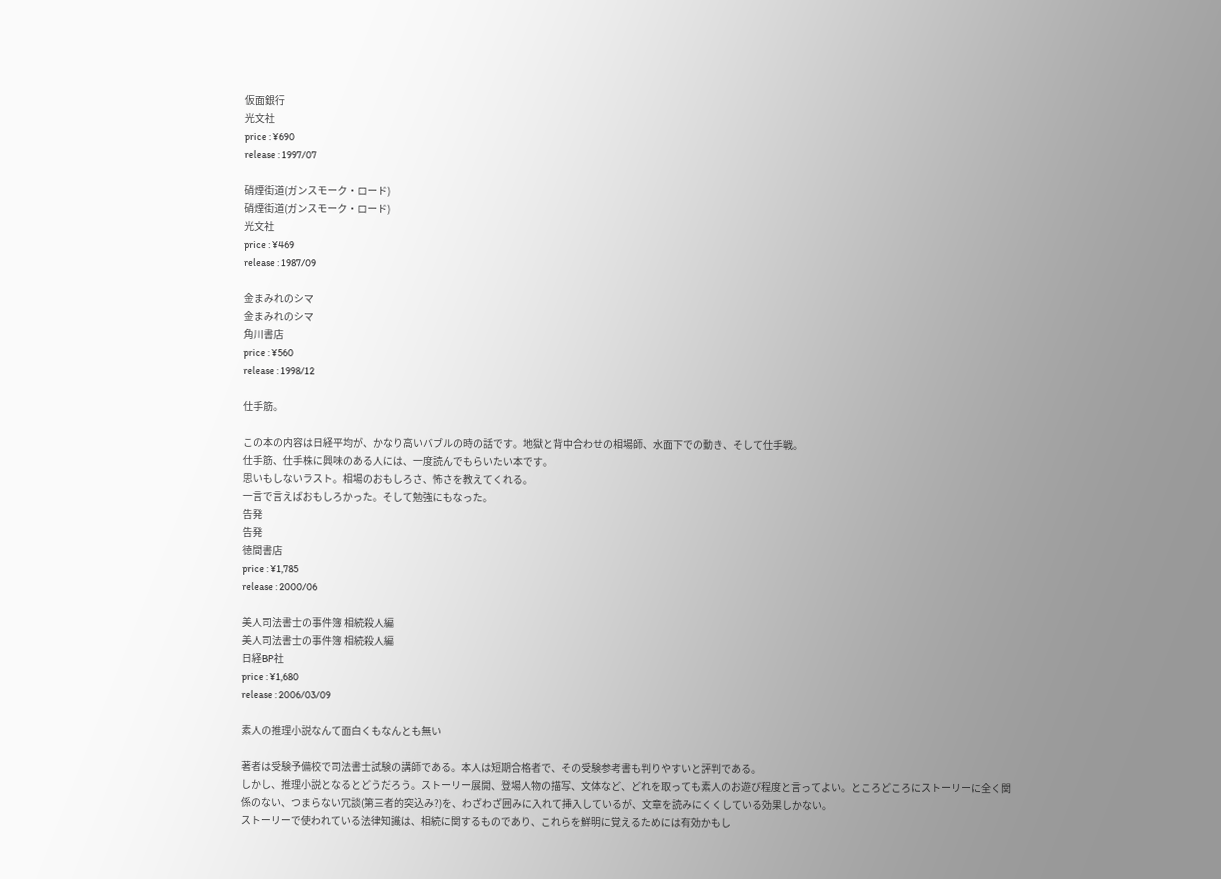仮面銀行
光文社
price : ¥690
release : 1997/07

硝煙街道(ガンスモーク・ロード)
硝煙街道(ガンスモーク・ロード)
光文社
price : ¥469
release : 1987/09

金まみれのシマ
金まみれのシマ
角川書店
price : ¥560
release : 1998/12

仕手筋。

この本の内容は日経平均が、かなり高いバブルの時の話です。地獄と背中合わせの相場師、水面下での動き、そして仕手戦。
仕手筋、仕手株に興味のある人には、一度読んでもらいたい本です。
思いもしないラスト。相場のおもしろさ、怖さを教えてくれる。
一言で言えばおもしろかった。そして勉強にもなった。
告発
告発
徳間書店
price : ¥1,785
release : 2000/06

美人司法書士の事件簿 相続殺人編
美人司法書士の事件簿 相続殺人編
日経BP社
price : ¥1,680
release : 2006/03/09

素人の推理小説なんて面白くもなんとも無い

著者は受験予備校で司法書士試験の講師である。本人は短期合格者で、その受験参考書も判りやすいと評判である。
しかし、推理小説となるとどうだろう。ストーリー展開、登場人物の描写、文体など、どれを取っても素人のお遊び程度と言ってよい。ところどころにストーリーに全く関係のない、つまらない冗談(第三者的突込み?)を、わざわざ囲みに入れて挿入しているが、文章を読みにくくしている効果しかない。
ストーリーで使われている法律知識は、相続に関するものであり、これらを鮮明に覚えるためには有効かもし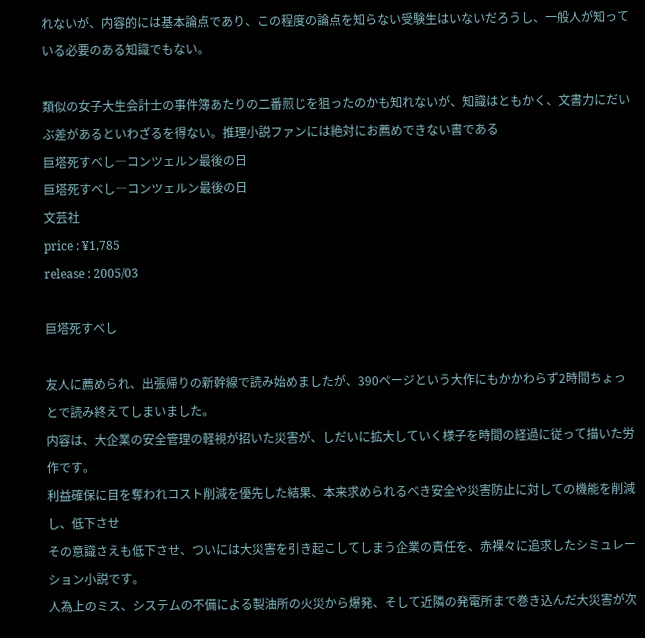れないが、内容的には基本論点であり、この程度の論点を知らない受験生はいないだろうし、一般人が知っている必要のある知識でもない。

類似の女子大生会計士の事件簿あたりの二番煎じを狙ったのかも知れないが、知識はともかく、文書力にだいぶ差があるといわざるを得ない。推理小説ファンには絶対にお薦めできない書である
巨塔死すべし―コンツェルン最後の日
巨塔死すべし―コンツェルン最後の日
文芸社
price : ¥1,785
release : 2005/03

巨塔死すべし

友人に薦められ、出張帰りの新幹線で読み始めましたが、390ページという大作にもかかわらず2時間ちょっとで読み終えてしまいました。
内容は、大企業の安全管理の軽視が招いた災害が、しだいに拡大していく様子を時間の経過に従って描いた労作です。
利益確保に目を奪われコスト削減を優先した結果、本来求められるべき安全や災害防止に対しての機能を削減し、低下させ
その意識さえも低下させ、ついには大災害を引き起こしてしまう企業の責任を、赤裸々に追求したシミュレーション小説です。
人為上のミス、システムの不備による製油所の火災から爆発、そして近隣の発電所まで巻き込んだ大災害が次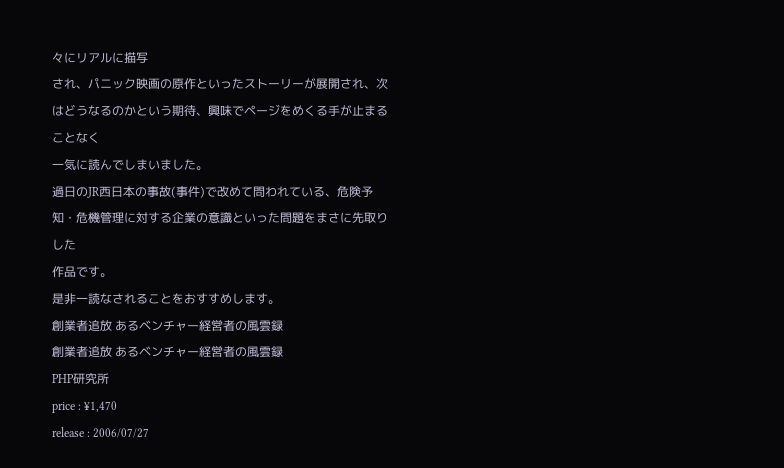々にリアルに描写
され、パニック映画の原作といったストーリーが展開され、次はどうなるのかという期待、興味でページをめくる手が止まることなく
一気に読んでしまいました。
過日のJR西日本の事故(事件)で改めて問われている、危険予知・危機管理に対する企業の意識といった問題をまさに先取りした
作品です。
是非一読なされることをおすすめします。
創業者追放 あるベンチャー経営者の風雲録
創業者追放 あるベンチャー経営者の風雲録
PHP研究所
price : ¥1,470
release : 2006/07/27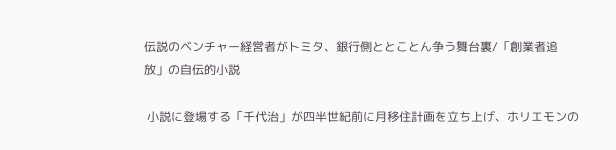伝説のベンチャー経営者がトミタ、銀行側ととことん争う舞台裏/「創業者追放」の自伝的小説

 小説に登場する「千代治」が四半世紀前に月移住計画を立ち上げ、ホリエモンの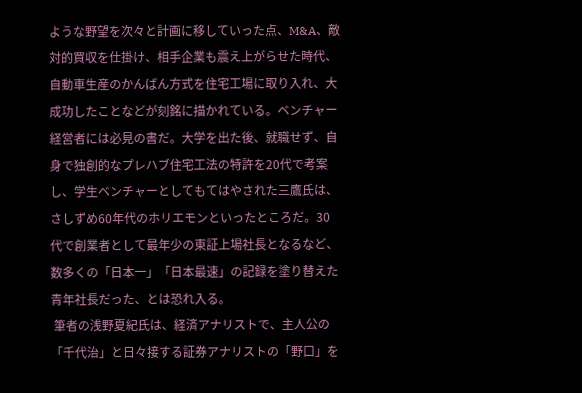ような野望を次々と計画に移していった点、M&A、敵対的買収を仕掛け、相手企業も震え上がらせた時代、自動車生産のかんばん方式を住宅工場に取り入れ、大成功したことなどが刻銘に描かれている。ベンチャー経営者には必見の書だ。大学を出た後、就職せず、自身で独創的なプレハブ住宅工法の特許を20代で考案し、学生ベンチャーとしてもてはやされた三鷹氏は、さしずめ60年代のホリエモンといったところだ。30代で創業者として最年少の東証上場社長となるなど、数多くの「日本一」「日本最速」の記録を塗り替えた青年社長だった、とは恐れ入る。
 筆者の浅野夏紀氏は、経済アナリストで、主人公の「千代治」と日々接する証券アナリストの「野口」を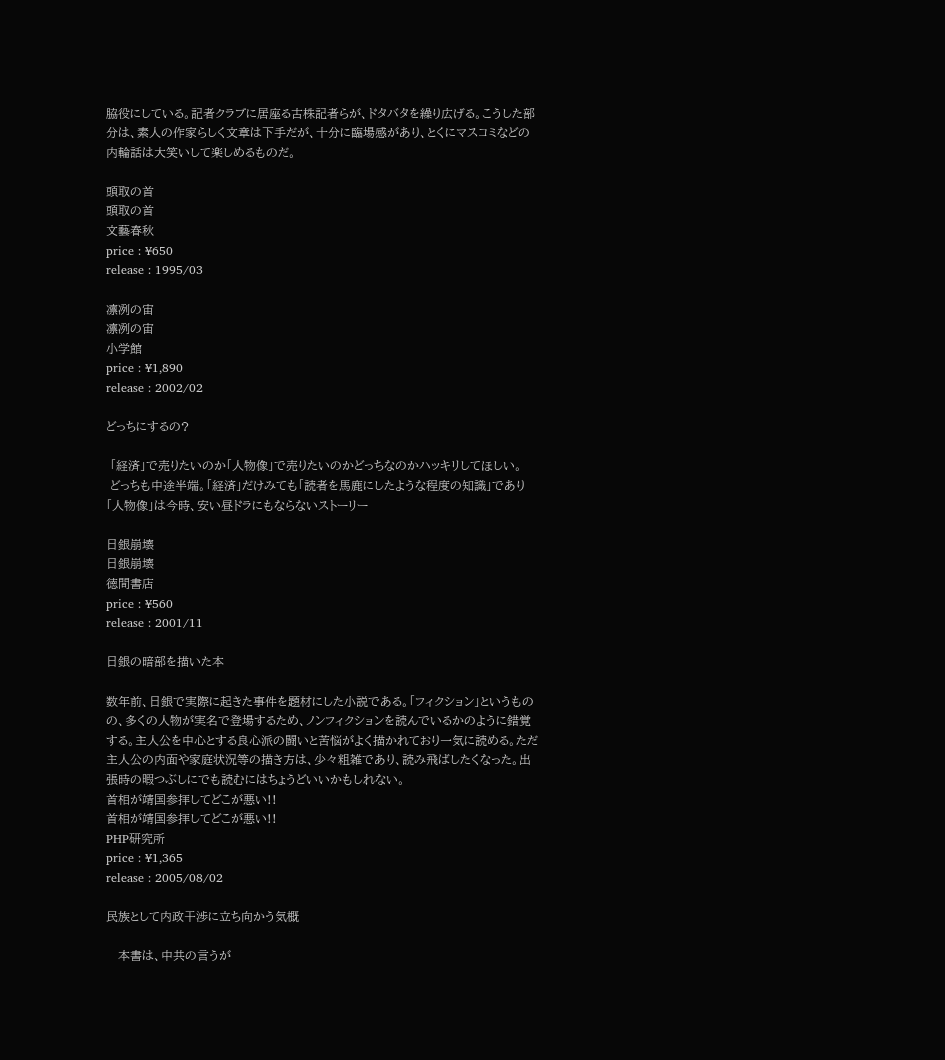脇役にしている。記者クラブに居座る古株記者らが、ドタバタを繰り広げる。こうした部分は、素人の作家らしく文章は下手だが、十分に臨場感があり、とくにマスコミなどの内輪話は大笑いして楽しめるものだ。

頭取の首
頭取の首
文藝春秋
price : ¥650
release : 1995/03

凛冽の宙
凛冽の宙
小学館
price : ¥1,890
release : 2002/02

どっちにするの?

 「経済」で売りたいのか「人物像」で売りたいのかどっちなのかハッキリしてほしい。
 どっちも中途半端。「経済」だけみても「読者を馬鹿にしたような程度の知識」であり「人物像」は今時、安い昼ドラにもならないストーリー

日銀崩壊
日銀崩壊
徳間書店
price : ¥560
release : 2001/11

日銀の暗部を描いた本

数年前、日銀で実際に起きた事件を題材にした小説である。「フィクション」というものの、多くの人物が実名で登場するため、ノンフィクションを読んでいるかのように錯覚する。主人公を中心とする良心派の闘いと苦悩がよく描かれており一気に読める。ただ主人公の内面や家庭状況等の描き方は、少々粗雑であり、読み飛ばしたくなった。出張時の暇つぶしにでも読むにはちょうどいいかもしれない。
首相が靖国参拝してどこが悪い!!
首相が靖国参拝してどこが悪い!!
PHP研究所
price : ¥1,365
release : 2005/08/02

民族として内政干渉に立ち向かう気概

   本書は、中共の言うが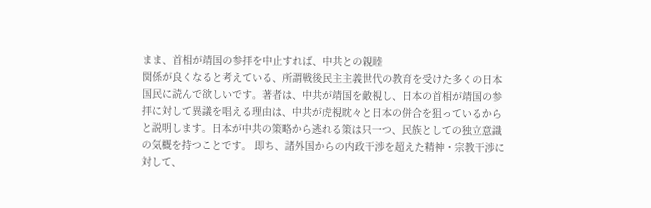まま、首相が靖国の参拝を中止すれば、中共との親睦
関係が良くなると考えている、所謂戦後民主主義世代の教育を受けた多くの日本
国民に読んで欲しいです。著者は、中共が靖国を敵視し、日本の首相が靖国の参
拝に対して異議を唱える理由は、中共が虎視眈々と日本の併合を狙っているから
と説明します。日本が中共の策略から逃れる策は只一つ、民族としての独立意識
の気概を持つことです。 即ち、諸外国からの内政干渉を超えた精神・宗教干渉に
対して、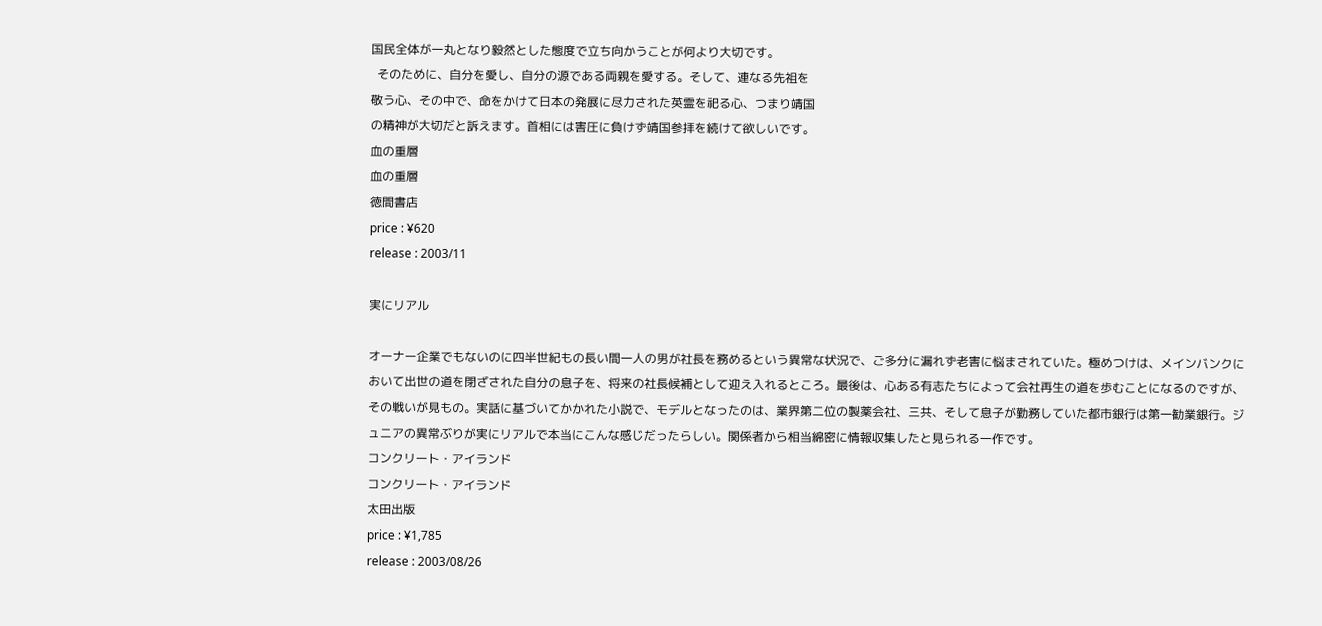国民全体が一丸となり毅然とした態度で立ち向かうことが何より大切です。
  そのために、自分を愛し、自分の源である両親を愛する。そして、連なる先祖を
敬う心、その中で、命をかけて日本の発展に尽力された英霊を祀る心、つまり靖国
の精神が大切だと訴えます。首相には害圧に負けず靖国参拝を続けて欲しいです。
血の重層
血の重層
徳間書店
price : ¥620
release : 2003/11

実にリアル

オーナー企業でもないのに四半世紀もの長い間一人の男が社長を務めるという異常な状況で、ご多分に漏れず老害に悩まされていた。極めつけは、メインバンクにおいて出世の道を閉ざされた自分の息子を、将来の社長候補として迎え入れるところ。最後は、心ある有志たちによって会社再生の道を歩むことになるのですが、その戦いが見もの。実話に基づいてかかれた小説で、モデルとなったのは、業界第二位の製薬会社、三共、そして息子が勤務していた都市銀行は第一勧業銀行。ジュニアの異常ぶりが実にリアルで本当にこんな感じだったらしい。関係者から相当綿密に情報収集したと見られる一作です。
コンクリート・アイランド
コンクリート・アイランド
太田出版
price : ¥1,785
release : 2003/08/26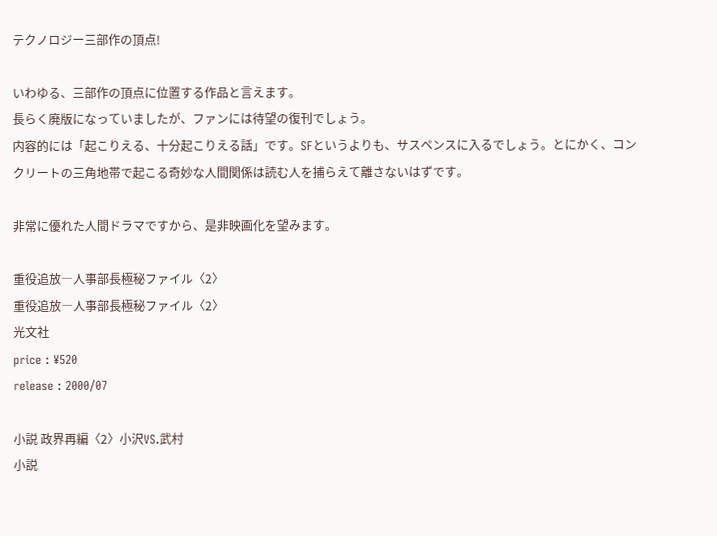テクノロジー三部作の頂点!

いわゆる、三部作の頂点に位置する作品と言えます。
長らく廃版になっていましたが、ファンには待望の復刊でしょう。
内容的には「起こりえる、十分起こりえる話」です。SFというよりも、サスペンスに入るでしょう。とにかく、コンクリートの三角地帯で起こる奇妙な人間関係は読む人を捕らえて離さないはずです。

非常に優れた人間ドラマですから、是非映画化を望みます。

重役追放―人事部長極秘ファイル〈2〉
重役追放―人事部長極秘ファイル〈2〉
光文社
price : ¥520
release : 2000/07

小説 政界再編〈2〉小沢VS.武村
小説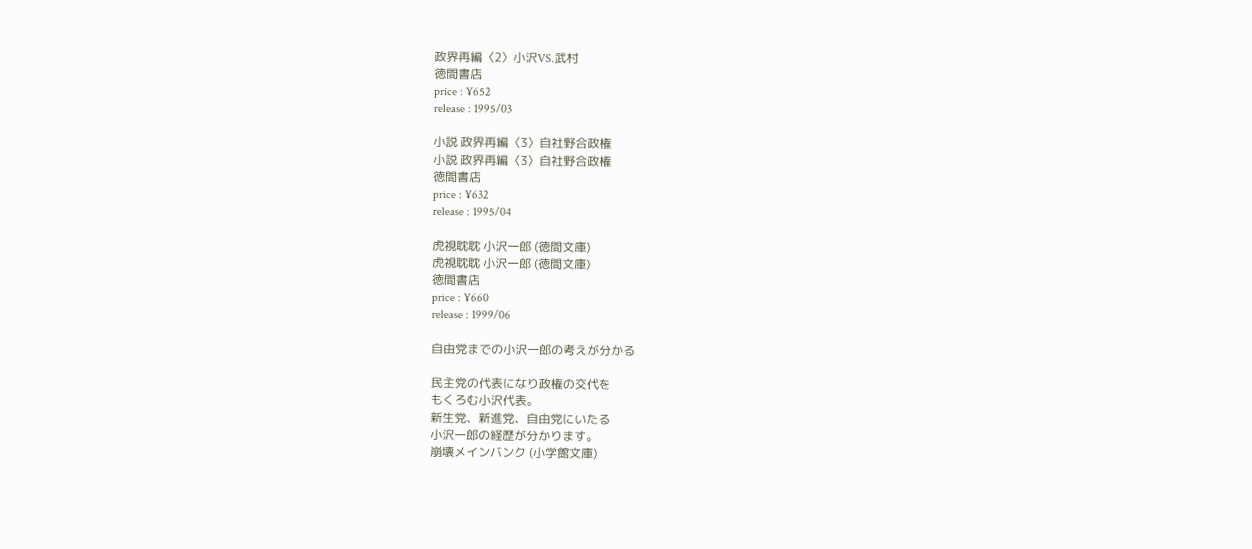政界再編〈2〉小沢VS.武村
徳間書店
price : ¥652
release : 1995/03

小説 政界再編〈3〉自社野合政権
小説 政界再編〈3〉自社野合政権
徳間書店
price : ¥632
release : 1995/04

虎視耽耽 小沢一郎 (徳間文庫)
虎視耽耽 小沢一郎 (徳間文庫)
徳間書店
price : ¥660
release : 1999/06

自由党までの小沢一郎の考えが分かる

民主党の代表になり政権の交代を
もくろむ小沢代表。
新生党、新進党、自由党にいたる
小沢一郎の経歴が分かります。
崩壊メインバンク (小学館文庫)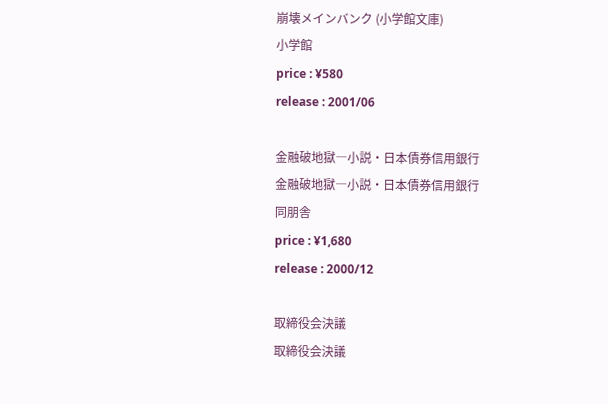崩壊メインバンク (小学館文庫)
小学館
price : ¥580
release : 2001/06

金融破地獄―小説・日本債券信用銀行
金融破地獄―小説・日本債券信用銀行
同朋舎
price : ¥1,680
release : 2000/12

取締役会決議
取締役会決議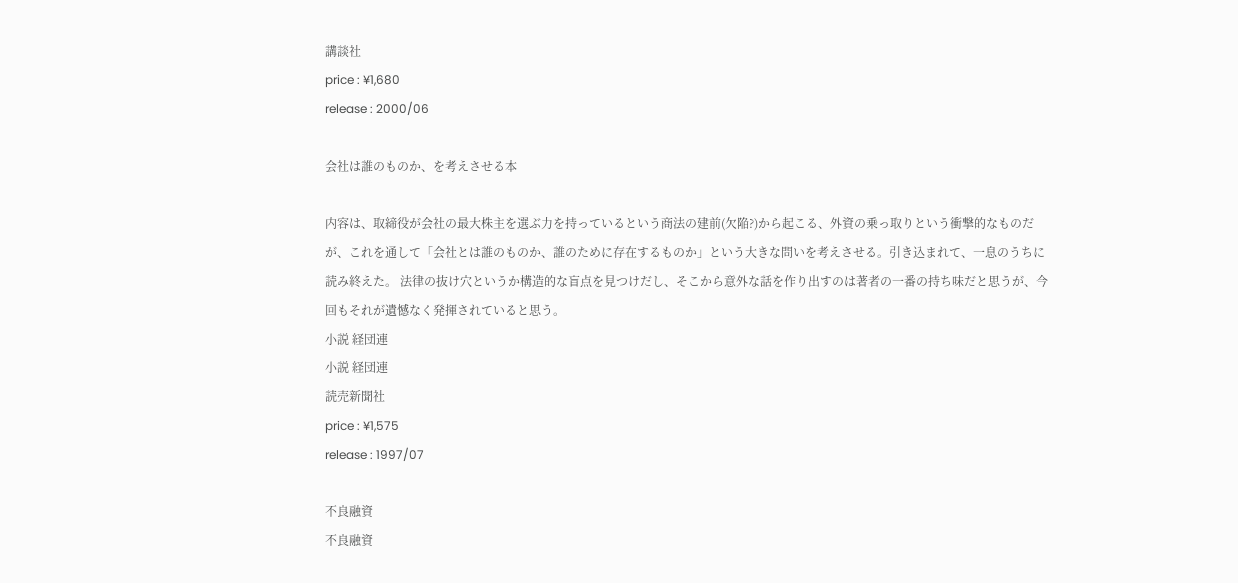講談社
price : ¥1,680
release : 2000/06

会社は誰のものか、を考えさせる本

内容は、取締役が会社の最大株主を選ぶ力を持っているという商法の建前(欠陥?)から起こる、外資の乗っ取りという衝撃的なものだが、これを通して「会社とは誰のものか、誰のために存在するものか」という大きな問いを考えさせる。引き込まれて、一息のうちに読み終えた。 法律の抜け穴というか構造的な盲点を見つけだし、そこから意外な話を作り出すのは著者の一番の持ち味だと思うが、今回もそれが遺憾なく発揮されていると思う。
小説 経団連
小説 経団連
読売新聞社
price : ¥1,575
release : 1997/07

不良融資
不良融資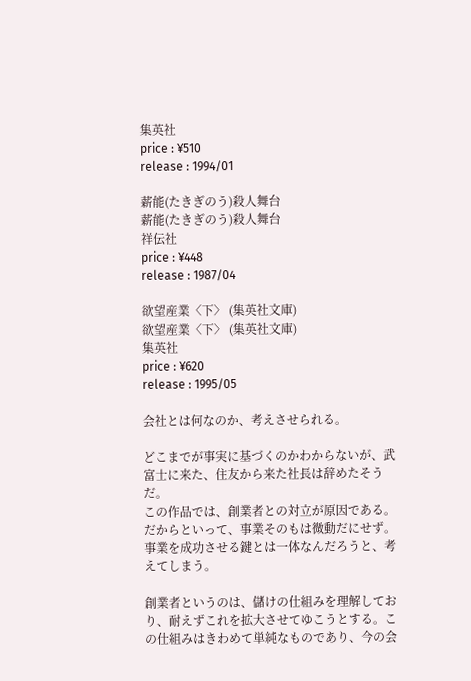集英社
price : ¥510
release : 1994/01

薪能(たきぎのう)殺人舞台
薪能(たきぎのう)殺人舞台
祥伝社
price : ¥448
release : 1987/04

欲望産業〈下〉 (集英社文庫)
欲望産業〈下〉 (集英社文庫)
集英社
price : ¥620
release : 1995/05

会社とは何なのか、考えさせられる。

どこまでが事実に基づくのかわからないが、武富士に来た、住友から来た社長は辞めたそうだ。
この作品では、創業者との対立が原因である。だからといって、事業そのもは微動だにせず。
事業を成功させる鍵とは一体なんだろうと、考えてしまう。

創業者というのは、儲けの仕組みを理解しており、耐えずこれを拡大させてゆこうとする。この仕組みはきわめて単純なものであり、今の会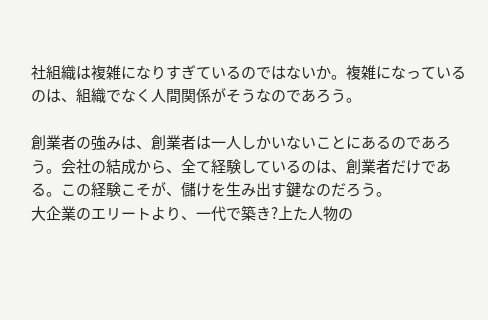社組織は複雑になりすぎているのではないか。複雑になっているのは、組織でなく人間関係がそうなのであろう。

創業者の強みは、創業者は一人しかいないことにあるのであろう。会社の結成から、全て経験しているのは、創業者だけである。この経験こそが、儲けを生み出す鍵なのだろう。
大企業のエリートより、一代で築き?上た人物の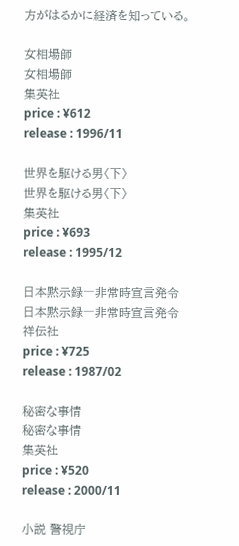方がはるかに経済を知っている。

女相場師
女相場師
集英社
price : ¥612
release : 1996/11

世界を駆ける男〈下〉
世界を駆ける男〈下〉
集英社
price : ¥693
release : 1995/12

日本黙示録―非常時宣言発令
日本黙示録―非常時宣言発令
祥伝社
price : ¥725
release : 1987/02

秘密な事情
秘密な事情
集英社
price : ¥520
release : 2000/11

小説 警視庁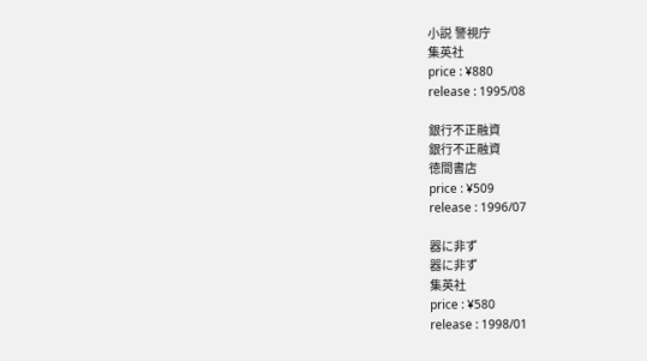小説 警視庁
集英社
price : ¥880
release : 1995/08

銀行不正融資
銀行不正融資
徳間書店
price : ¥509
release : 1996/07

器に非ず
器に非ず
集英社
price : ¥580
release : 1998/01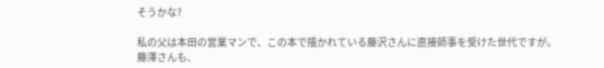そうかな?

私の父は本田の営業マンで、この本で描かれている藤沢さんに直接師事を受けた世代ですが。
藤澤さんも、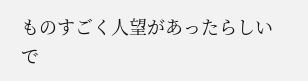ものすごく人望があったらしいで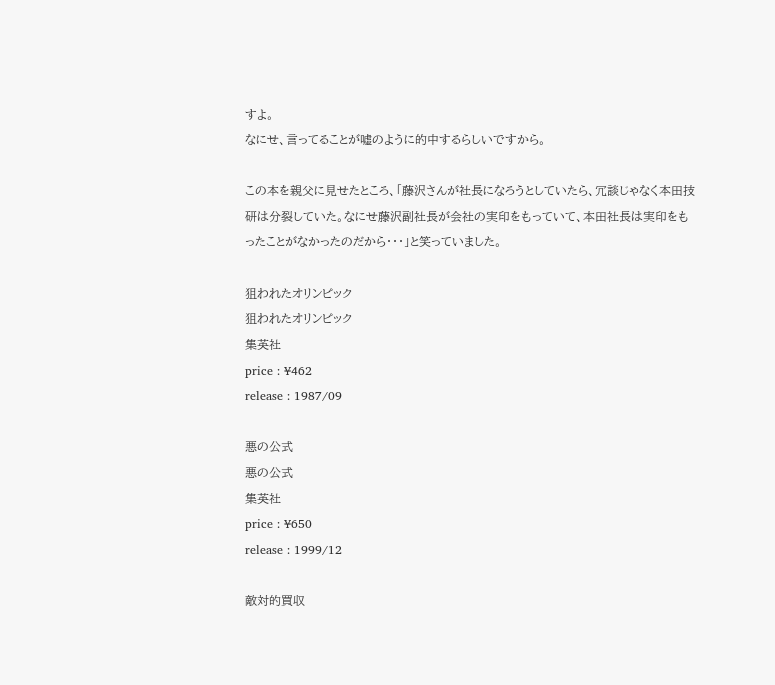すよ。
なにせ、言ってることが嘘のように的中するらしいですから。

この本を親父に見せたところ、「藤沢さんが社長になろうとしていたら、冗談じゃなく本田技研は分裂していた。なにせ藤沢副社長が会社の実印をもっていて、本田社長は実印をもったことがなかったのだから・・・」と笑っていました。

狙われたオリンピック
狙われたオリンピック
集英社
price : ¥462
release : 1987/09

悪の公式
悪の公式
集英社
price : ¥650
release : 1999/12

敵対的買収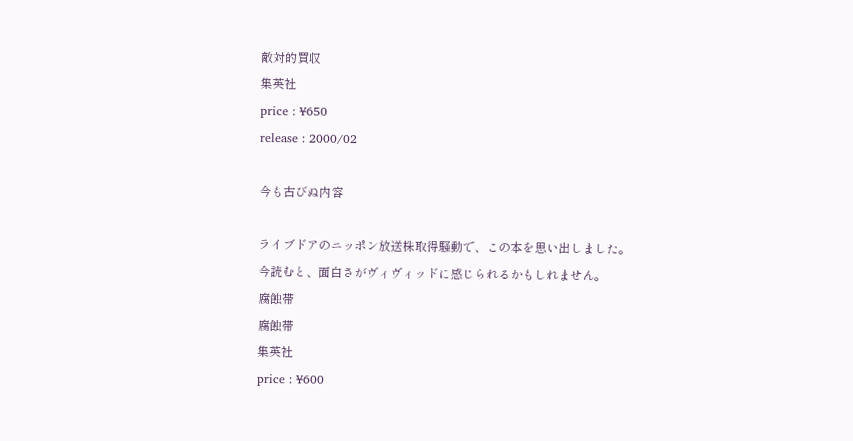敵対的買収
集英社
price : ¥650
release : 2000/02

今も古びぬ内容

ライブドアのニッポン放送株取得騒動で、この本を思い出しました。
今読むと、面白さがヴィヴィッドに感じられるかもしれません。
腐蝕帯
腐蝕帯
集英社
price : ¥600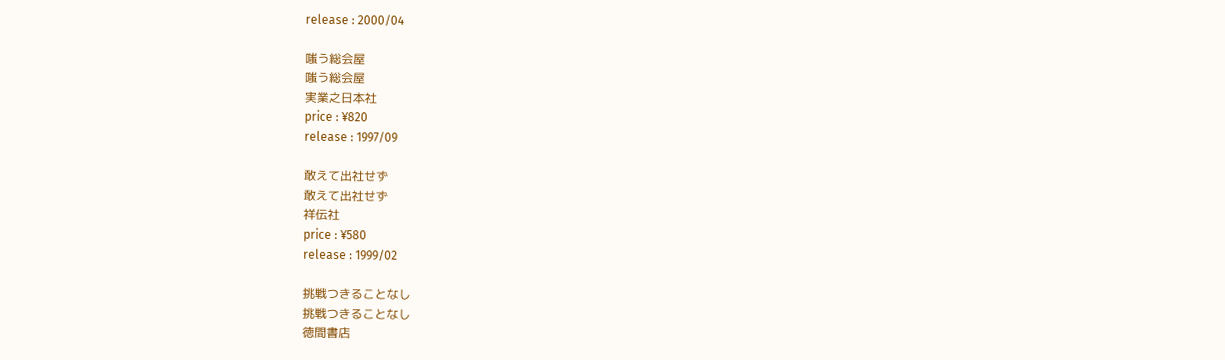release : 2000/04

嗤う総会屋
嗤う総会屋
実業之日本社
price : ¥820
release : 1997/09

敢えて出社せず
敢えて出社せず
祥伝社
price : ¥580
release : 1999/02

挑戦つきることなし
挑戦つきることなし
徳間書店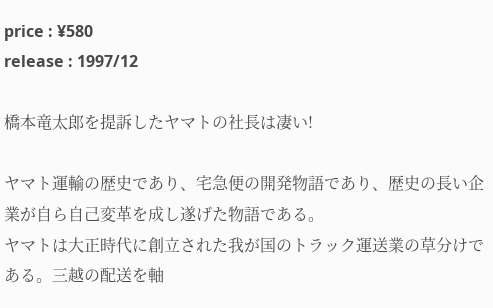price : ¥580
release : 1997/12

橋本竜太郎を提訴したヤマトの社長は凄い!

ヤマト運輸の歴史であり、宅急便の開発物語であり、歴史の長い企業が自ら自己変革を成し遂げた物語である。
ヤマトは大正時代に創立された我が国のトラック運送業の草分けである。三越の配送を軸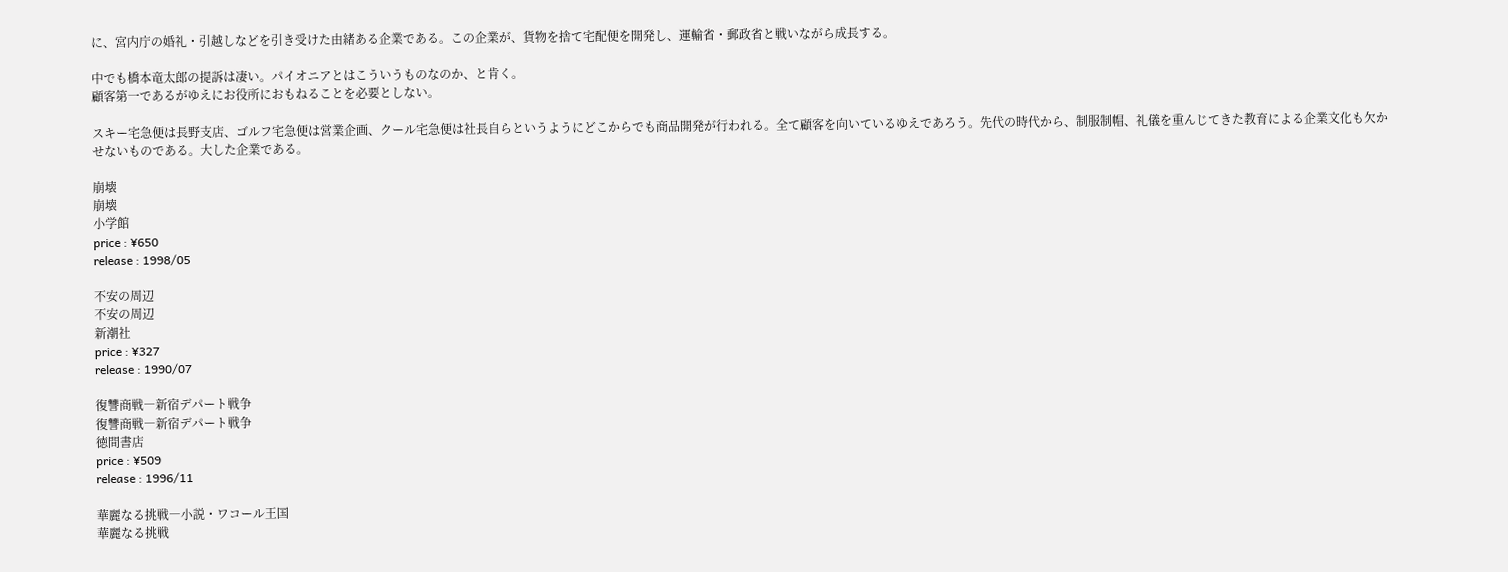に、宮内庁の婚礼・引越しなどを引き受けた由緒ある企業である。この企業が、貨物を捨て宅配便を開発し、運輸省・郵政省と戦いながら成長する。

中でも橋本竜太郎の提訴は凄い。パイオニアとはこういうものなのか、と肯く。
顧客第一であるがゆえにお役所におもねることを必要としない。

スキー宅急便は長野支店、ゴルフ宅急便は営業企画、クール宅急便は社長自らというようにどこからでも商品開発が行われる。全て顧客を向いているゆえであろう。先代の時代から、制服制帽、礼儀を重んじてきた教育による企業文化も欠かせないものである。大した企業である。

崩壊
崩壊
小学館
price : ¥650
release : 1998/05

不安の周辺
不安の周辺
新潮社
price : ¥327
release : 1990/07

復讐商戦―新宿デパート戦争
復讐商戦―新宿デパート戦争
徳間書店
price : ¥509
release : 1996/11

華麗なる挑戦―小説・ワコール王国
華麗なる挑戦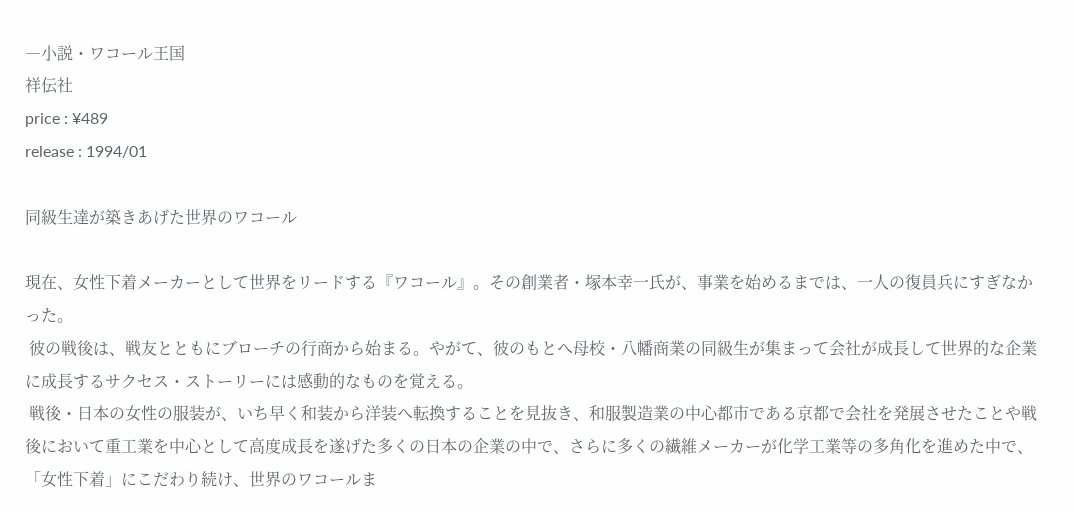―小説・ワコール王国
祥伝社
price : ¥489
release : 1994/01

同級生達が築きあげた世界のワコール

現在、女性下着メーカーとして世界をリードする『ワコール』。その創業者・塚本幸一氏が、事業を始めるまでは、一人の復員兵にすぎなかった。
 彼の戦後は、戦友とともにブローチの行商から始まる。やがて、彼のもとへ母校・八幡商業の同級生が集まって会社が成長して世界的な企業に成長するサクセス・ストーリーには感動的なものを覚える。
 戦後・日本の女性の服装が、いち早く和装から洋装へ転換することを見抜き、和服製造業の中心都市である京都で会社を発展させたことや戦後において重工業を中心として高度成長を遂げた多くの日本の企業の中で、さらに多くの繊維メーカーが化学工業等の多角化を進めた中で、「女性下着」にこだわり続け、世界のワコールま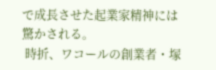で成長させた起業家精神には驚かされる。
 時折、ワコールの創業者・塚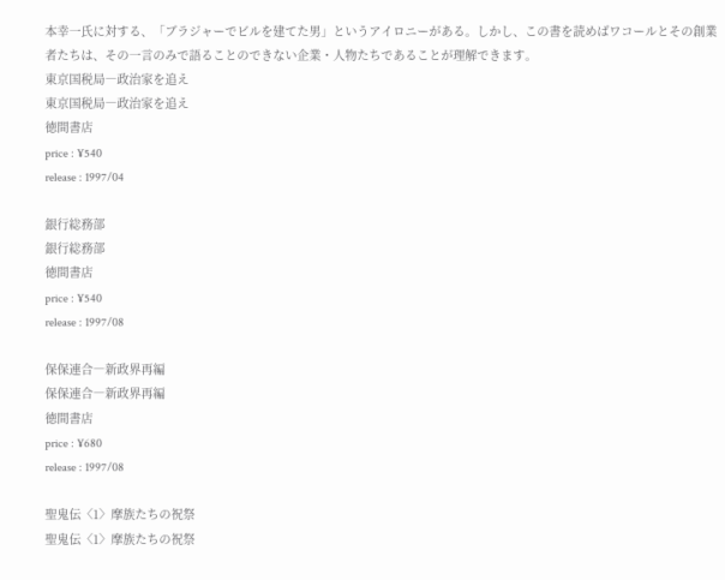本幸一氏に対する、「ブラジャーでビルを建てた男」というアイロニーがある。しかし、この書を読めばワコールとその創業者たちは、その一言のみで語ることのできない企業・人物たちであることが理解できます。
東京国税局―政治家を追え
東京国税局―政治家を追え
徳間書店
price : ¥540
release : 1997/04

銀行総務部
銀行総務部
徳間書店
price : ¥540
release : 1997/08

保保連合―新政界再編
保保連合―新政界再編
徳間書店
price : ¥680
release : 1997/08

聖鬼伝〈1〉摩族たちの祝祭
聖鬼伝〈1〉摩族たちの祝祭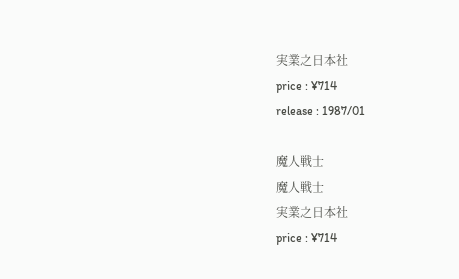実業之日本社
price : ¥714
release : 1987/01

魔人戦士
魔人戦士
実業之日本社
price : ¥714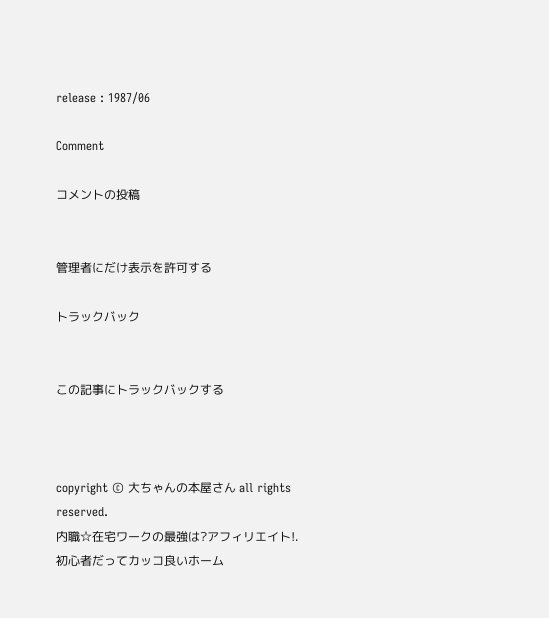release : 1987/06

Comment

コメントの投稿


管理者にだけ表示を許可する

トラックバック


この記事にトラックバックする



copyright © 大ちゃんの本屋さん all rights reserved.
内職☆在宅ワークの最強は?アフィリエイト!. 初心者だってカッコ良いホーム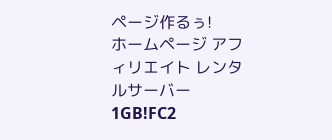ページ作るぅ!
ホームページ アフィリエイト レンタルサーバー1GB!FC2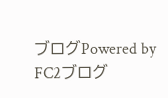ブログPowered by FC2ブログ